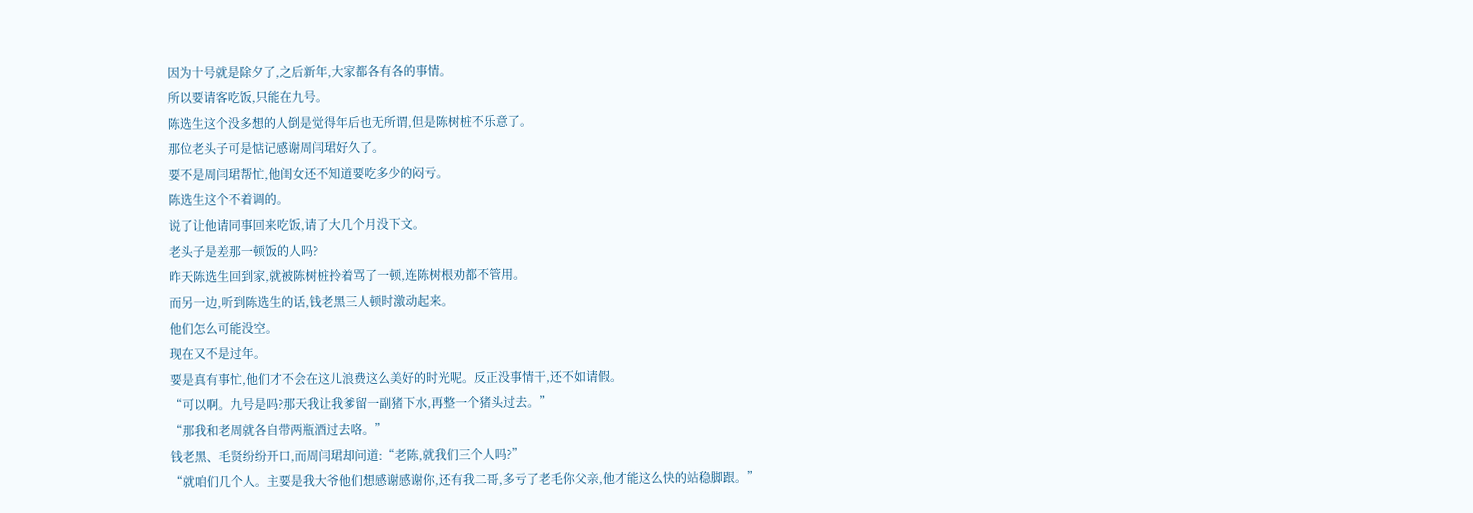因为十号就是除夕了,之后新年,大家都各有各的事情。
所以要请客吃饭,只能在九号。
陈选生这个没多想的人倒是觉得年后也无所谓,但是陈树桩不乐意了。
那位老头子可是惦记感谢周闫珺好久了。
要不是周闫珺帮忙,他闺女还不知道要吃多少的闷亏。
陈选生这个不着调的。
说了让他请同事回来吃饭,请了大几个月没下文。
老头子是差那一顿饭的人吗?
昨天陈选生回到家,就被陈树桩拎着骂了一顿,连陈树根劝都不管用。
而另一边,听到陈选生的话,钱老黑三人顿时激动起来。
他们怎么可能没空。
现在又不是过年。
要是真有事忙,他们才不会在这儿浪费这么美好的时光呢。反正没事情干,还不如请假。
“可以啊。九号是吗?那天我让我爹留一副猪下水,再整一个猪头过去。”
“那我和老周就各自带两瓶酒过去咯。”
钱老黑、毛贤纷纷开口,而周闫珺却问道:“老陈,就我们三个人吗?”
“就咱们几个人。主要是我大爷他们想感谢感谢你,还有我二哥,多亏了老毛你父亲,他才能这么快的站稳脚跟。”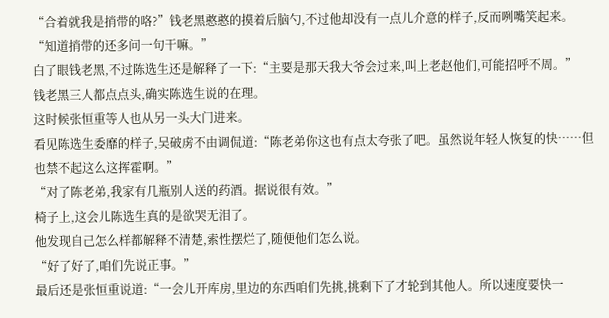“合着就我是捎带的咯?”钱老黑憨憨的摸着后脑勺,不过他却没有一点儿介意的样子,反而咧嘴笑起来。
“知道捎带的还多问一句干嘛。”
白了眼钱老黑,不过陈选生还是解释了一下:“主要是那天我大爷会过来,叫上老赵他们,可能招呼不周。”
钱老黑三人都点点头,确实陈选生说的在理。
这时候张恒重等人也从另一头大门进来。
看见陈选生委靡的样子,吴破虏不由调侃道:“陈老弟你这也有点太夸张了吧。虽然说年轻人恢复的快……但也禁不起这么这挥霍啊。”
“对了陈老弟,我家有几瓶别人送的药酒。据说很有效。”
椅子上,这会儿陈选生真的是欲哭无泪了。
他发现自己怎么样都解释不清楚,索性摆烂了,随便他们怎么说。
“好了好了,咱们先说正事。”
最后还是张恒重说道:“一会儿开库房,里边的东西咱们先挑,挑剩下了才轮到其他人。所以速度要快一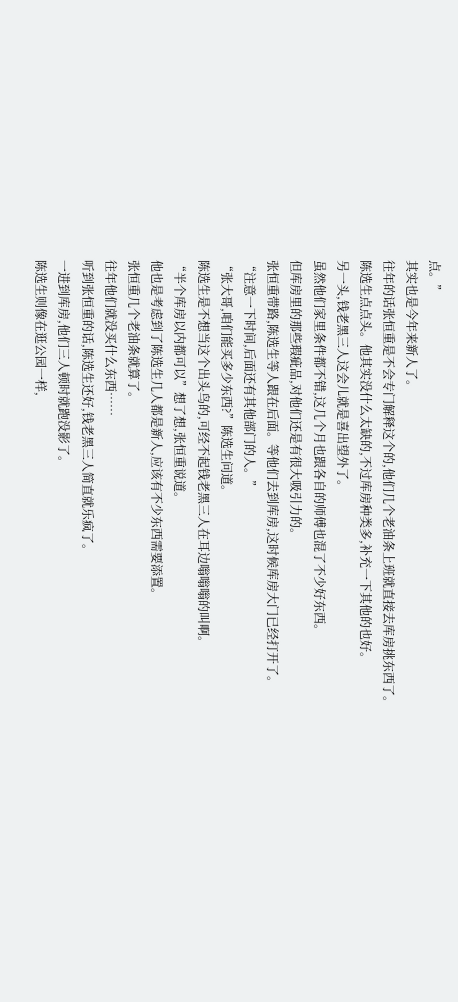点。”
其实也是今年来新人了。
往年的话张恒重是不会专门解释这个的,他们几个老油条上班就直接去库房挑东西了。
陈选生点点头。他其实没什么太缺的,不过库房种类多,补充一下其他的也好。
另一头,钱老黑三人这会儿就是喜出望外了。
虽然他们家里条件都不错,这几个月也跟各自的师傅也混了不少好东西。
但库房里的那些瑕疵品,对他们还是有很大吸引力的。
张恒重带路,陈选生等人跟在后面。等他们去到库房,这时候库房大门已经打开了。
“注意一下时间,后面还有其他部门的人。”
“张大哥,咱们能买多少东西?”陈选生问道。
陈选生是不想当这个出头鸟的,可经不起钱老黑三人在耳边嗡嗡嗡的叫啊。
“半个库房以内都可以”想了想,张恒重说道。
他也是考虑到了陈选生几人都是新人,应该有不少东西需要添置。
张恒重几个老油条就算了。
往年他们就没买什么东西……
听到张恒重的话,陈选生还好,钱老黑三人简直就乐疯了。
一进到库房,他们三人顿时就跑没影了。
陈选生则像在逛公园一样,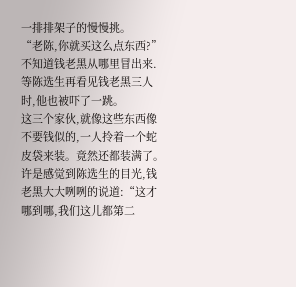一排排架子的慢慢挑。
“老陈,你就买这么点东西?”
不知道钱老黑从哪里冒出来.
等陈选生再看见钱老黑三人时,他也被吓了一跳。
这三个家伙,就像这些东西像不要钱似的,一人拎着一个蛇皮袋来装。竟然还都装满了。
许是感觉到陈选生的目光,钱老黑大大咧咧的说道:“这才哪到哪,我们这儿都第二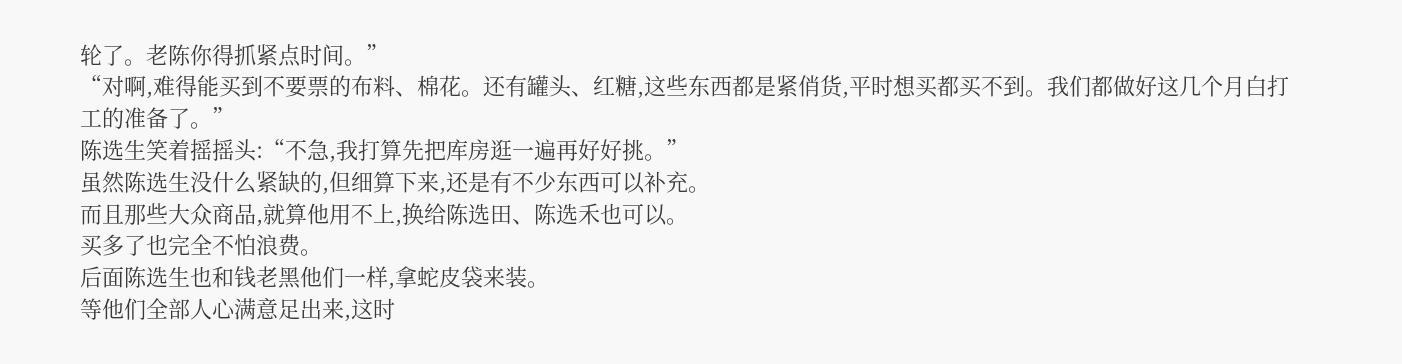轮了。老陈你得抓紧点时间。”
“对啊,难得能买到不要票的布料、棉花。还有罐头、红糖,这些东西都是紧俏货,平时想买都买不到。我们都做好这几个月白打工的准备了。”
陈选生笑着摇摇头:“不急,我打算先把库房逛一遍再好好挑。”
虽然陈选生没什么紧缺的,但细算下来,还是有不少东西可以补充。
而且那些大众商品,就算他用不上,换给陈选田、陈选禾也可以。
买多了也完全不怕浪费。
后面陈选生也和钱老黑他们一样,拿蛇皮袋来装。
等他们全部人心满意足出来,这时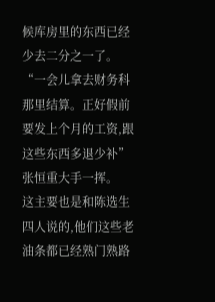候库房里的东西已经少去二分之一了。
“一会儿拿去财务科那里结算。正好假前要发上个月的工资,跟这些东西多退少补”张恒重大手一挥。
这主要也是和陈选生四人说的,他们这些老油条都已经熟门熟路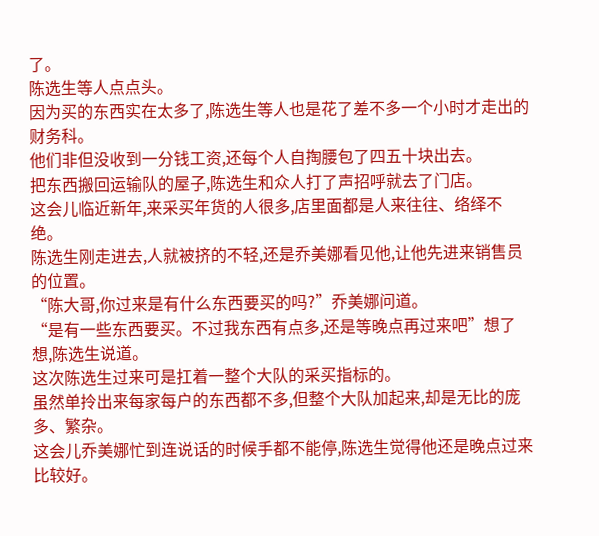了。
陈选生等人点点头。
因为买的东西实在太多了,陈选生等人也是花了差不多一个小时才走出的财务科。
他们非但没收到一分钱工资,还每个人自掏腰包了四五十块出去。
把东西搬回运输队的屋子,陈选生和众人打了声招呼就去了门店。
这会儿临近新年,来采买年货的人很多,店里面都是人来往往、络绎不绝。
陈选生刚走进去,人就被挤的不轻,还是乔美娜看见他,让他先进来销售员的位置。
“陈大哥,你过来是有什么东西要买的吗?”乔美娜问道。
“是有一些东西要买。不过我东西有点多,还是等晚点再过来吧”想了想,陈选生说道。
这次陈选生过来可是扛着一整个大队的采买指标的。
虽然单拎出来每家每户的东西都不多,但整个大队加起来,却是无比的庞多、繁杂。
这会儿乔美娜忙到连说话的时候手都不能停,陈选生觉得他还是晚点过来比较好。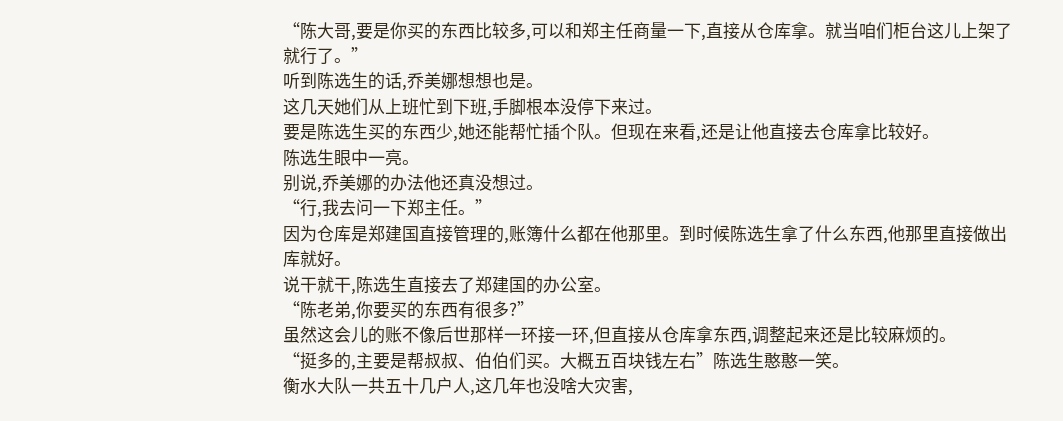“陈大哥,要是你买的东西比较多,可以和郑主任商量一下,直接从仓库拿。就当咱们柜台这儿上架了就行了。”
听到陈选生的话,乔美娜想想也是。
这几天她们从上班忙到下班,手脚根本没停下来过。
要是陈选生买的东西少,她还能帮忙插个队。但现在来看,还是让他直接去仓库拿比较好。
陈选生眼中一亮。
别说,乔美娜的办法他还真没想过。
“行,我去问一下郑主任。”
因为仓库是郑建国直接管理的,账簿什么都在他那里。到时候陈选生拿了什么东西,他那里直接做出库就好。
说干就干,陈选生直接去了郑建国的办公室。
“陈老弟,你要买的东西有很多?”
虽然这会儿的账不像后世那样一环接一环,但直接从仓库拿东西,调整起来还是比较麻烦的。
“挺多的,主要是帮叔叔、伯伯们买。大概五百块钱左右”陈选生憨憨一笑。
衡水大队一共五十几户人,这几年也没啥大灾害,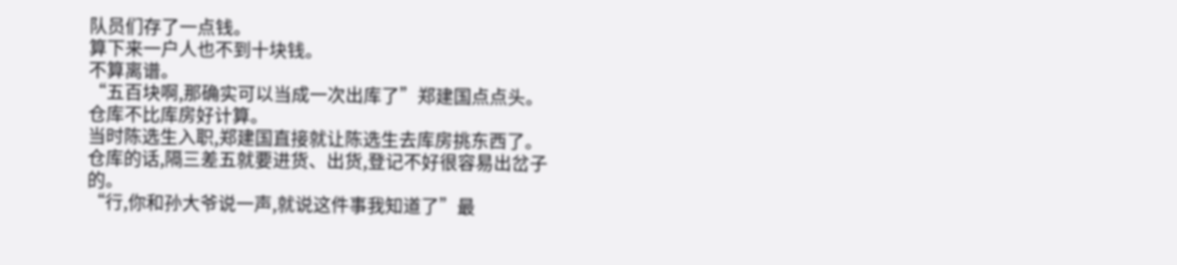队员们存了一点钱。
算下来一户人也不到十块钱。
不算离谱。
“五百块啊,那确实可以当成一次出库了”郑建国点点头。
仓库不比库房好计算。
当时陈选生入职,郑建国直接就让陈选生去库房挑东西了。
仓库的话,隔三差五就要进货、出货,登记不好很容易出岔子的。
“行,你和孙大爷说一声,就说这件事我知道了”最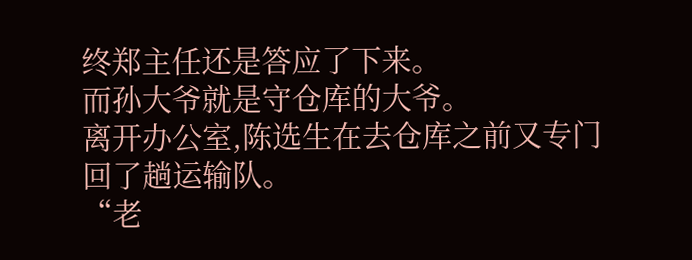终郑主任还是答应了下来。
而孙大爷就是守仓库的大爷。
离开办公室,陈选生在去仓库之前又专门回了趟运输队。
“老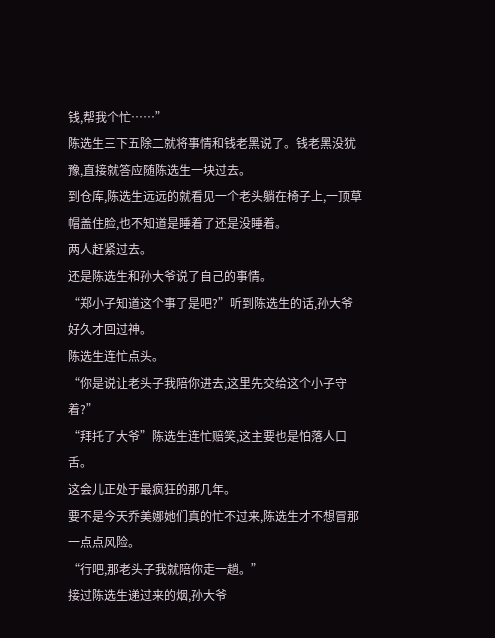钱,帮我个忙……”
陈选生三下五除二就将事情和钱老黑说了。钱老黑没犹豫,直接就答应随陈选生一块过去。
到仓库,陈选生远远的就看见一个老头躺在椅子上,一顶草帽盖住脸,也不知道是睡着了还是没睡着。
两人赶紧过去。
还是陈选生和孙大爷说了自己的事情。
“郑小子知道这个事了是吧?”听到陈选生的话,孙大爷好久才回过神。
陈选生连忙点头。
“你是说让老头子我陪你进去,这里先交给这个小子守着?”
“拜托了大爷”陈选生连忙赔笑,这主要也是怕落人口舌。
这会儿正处于最疯狂的那几年。
要不是今天乔美娜她们真的忙不过来,陈选生才不想冒那一点点风险。
“行吧,那老头子我就陪你走一趟。”
接过陈选生递过来的烟,孙大爷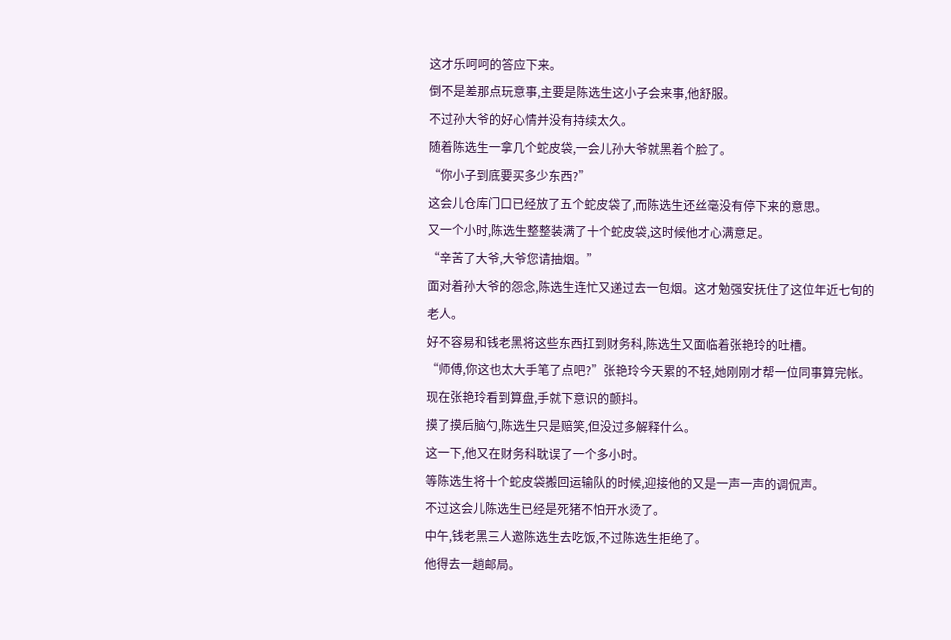这才乐呵呵的答应下来。
倒不是差那点玩意事,主要是陈选生这小子会来事,他舒服。
不过孙大爷的好心情并没有持续太久。
随着陈选生一拿几个蛇皮袋,一会儿孙大爷就黑着个脸了。
“你小子到底要买多少东西?”
这会儿仓库门口已经放了五个蛇皮袋了,而陈选生还丝毫没有停下来的意思。
又一个小时,陈选生整整装满了十个蛇皮袋,这时候他才心满意足。
“辛苦了大爷,大爷您请抽烟。”
面对着孙大爷的怨念,陈选生连忙又递过去一包烟。这才勉强安抚住了这位年近七旬的老人。
好不容易和钱老黑将这些东西扛到财务科,陈选生又面临着张艳玲的吐槽。
“师傅,你这也太大手笔了点吧?”张艳玲今天累的不轻,她刚刚才帮一位同事算完帐。
现在张艳玲看到算盘,手就下意识的颤抖。
摸了摸后脑勺,陈选生只是赔笑,但没过多解释什么。
这一下,他又在财务科耽误了一个多小时。
等陈选生将十个蛇皮袋搬回运输队的时候,迎接他的又是一声一声的调侃声。
不过这会儿陈选生已经是死猪不怕开水烫了。
中午,钱老黑三人邀陈选生去吃饭,不过陈选生拒绝了。
他得去一趟邮局。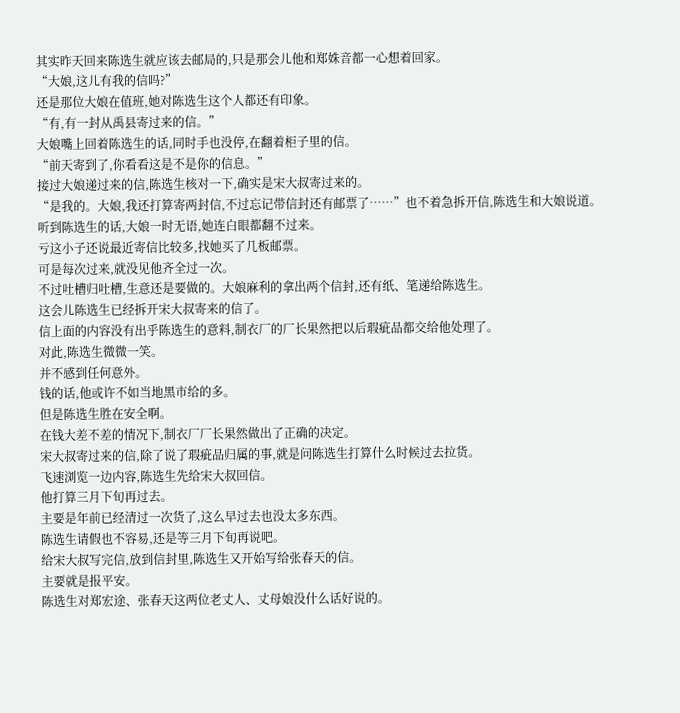其实昨天回来陈选生就应该去邮局的,只是那会儿他和郑姝音都一心想着回家。
“大娘,这儿有我的信吗?”
还是那位大娘在值班,她对陈选生这个人都还有印象。
“有,有一封从禹县寄过来的信。”
大娘嘴上回着陈选生的话,同时手也没停,在翻着柜子里的信。
“前天寄到了,你看看这是不是你的信息。”
接过大娘递过来的信,陈选生核对一下,确实是宋大叔寄过来的。
“是我的。大娘,我还打算寄两封信,不过忘记带信封还有邮票了……”也不着急拆开信,陈选生和大娘说道。
听到陈选生的话,大娘一时无语,她连白眼都翻不过来。
亏这小子还说最近寄信比较多,找她买了几板邮票。
可是每次过来,就没见他齐全过一次。
不过吐槽归吐槽,生意还是要做的。大娘麻利的拿出两个信封,还有纸、笔递给陈选生。
这会儿陈选生已经拆开宋大叔寄来的信了。
信上面的内容没有出乎陈选生的意料,制衣厂的厂长果然把以后瑕疵品都交给他处理了。
对此,陈选生微微一笑。
并不感到任何意外。
钱的话,他或许不如当地黑市给的多。
但是陈选生胜在安全啊。
在钱大差不差的情况下,制衣厂厂长果然做出了正确的决定。
宋大叔寄过来的信,除了说了瑕疵品归属的事,就是问陈选生打算什么时候过去拉货。
飞速浏览一边内容,陈选生先给宋大叔回信。
他打算三月下旬再过去。
主要是年前已经清过一次货了,这么早过去也没太多东西。
陈选生请假也不容易,还是等三月下旬再说吧。
给宋大叔写完信,放到信封里,陈选生又开始写给张春天的信。
主要就是报平安。
陈选生对郑宏途、张春天这两位老丈人、丈母娘没什么话好说的。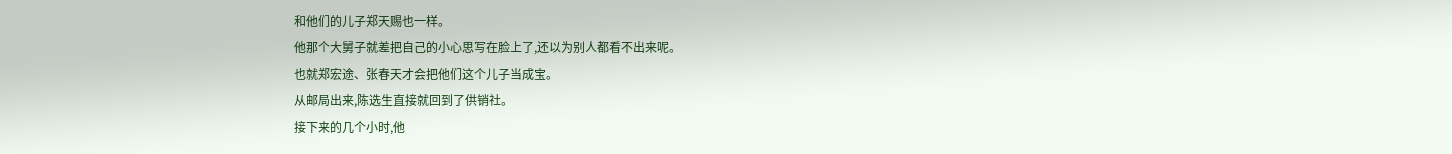和他们的儿子郑天赐也一样。
他那个大舅子就差把自己的小心思写在脸上了,还以为别人都看不出来呢。
也就郑宏途、张春天才会把他们这个儿子当成宝。
从邮局出来,陈选生直接就回到了供销社。
接下来的几个小时,他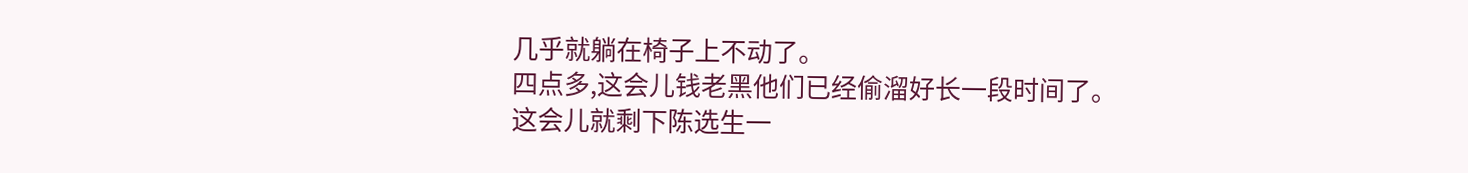几乎就躺在椅子上不动了。
四点多,这会儿钱老黑他们已经偷溜好长一段时间了。
这会儿就剩下陈选生一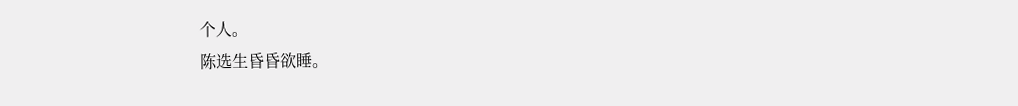个人。
陈选生昏昏欲睡。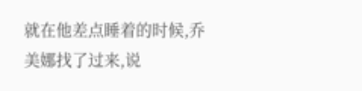就在他差点睡着的时候,乔美娜找了过来,说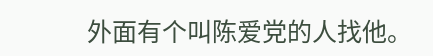外面有个叫陈爱党的人找他。